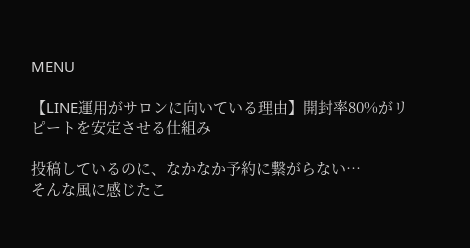MENU

【LINE運用がサロンに向いている理由】開封率80%がリピートを安定させる仕組み

投稿しているのに、なかなか予約に繋がらない…
そんな風に感じたこ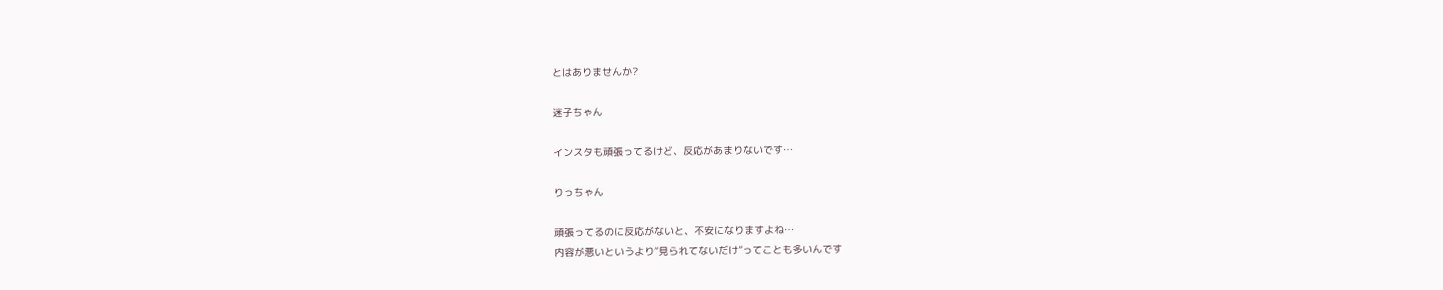とはありませんか?

迷子ちゃん

インスタも頑張ってるけど、反応があまりないです…

りっちゃん

頑張ってるのに反応がないと、不安になりますよね…
内容が悪いというより“見られてないだけ”ってことも多いんです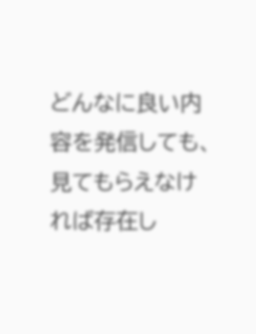どんなに良い内容を発信しても、見てもらえなければ存在し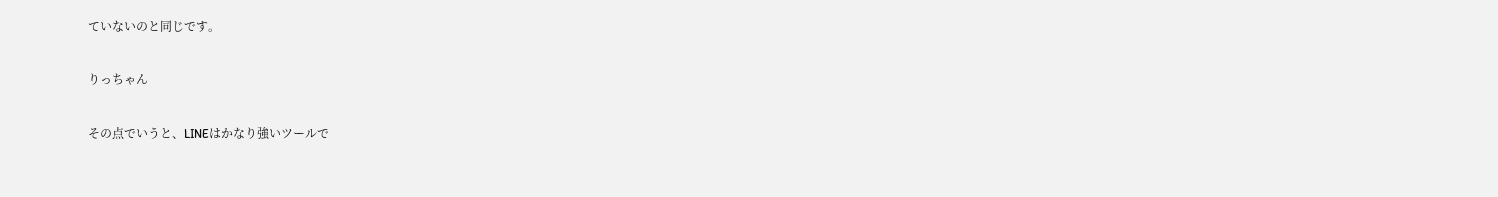ていないのと同じです。

りっちゃん

その点でいうと、LINEはかなり強いツールで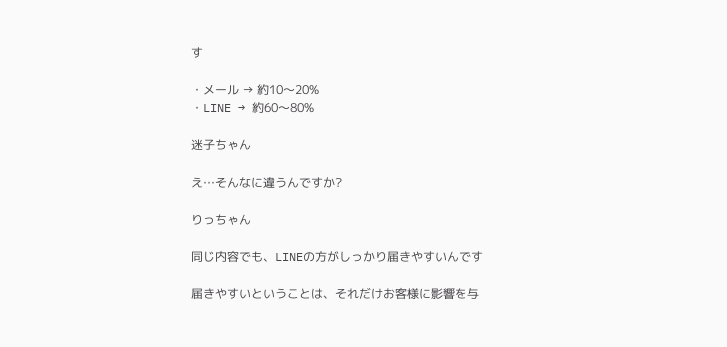す

・メール → 約10〜20%
・LINE → 約60〜80%

迷子ちゃん

え…そんなに違うんですか?

りっちゃん

同じ内容でも、LINEの方がしっかり届きやすいんです

届きやすいということは、それだけお客様に影響を与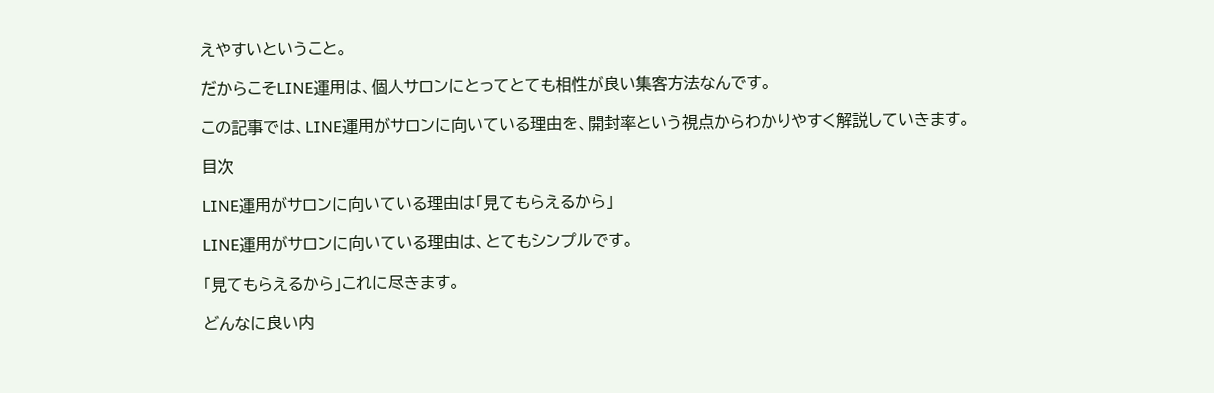えやすいということ。

だからこそLINE運用は、個人サロンにとってとても相性が良い集客方法なんです。

この記事では、LINE運用がサロンに向いている理由を、開封率という視点からわかりやすく解説していきます。

目次

LINE運用がサロンに向いている理由は「見てもらえるから」

LINE運用がサロンに向いている理由は、とてもシンプルです。

「見てもらえるから」これに尽きます。

どんなに良い内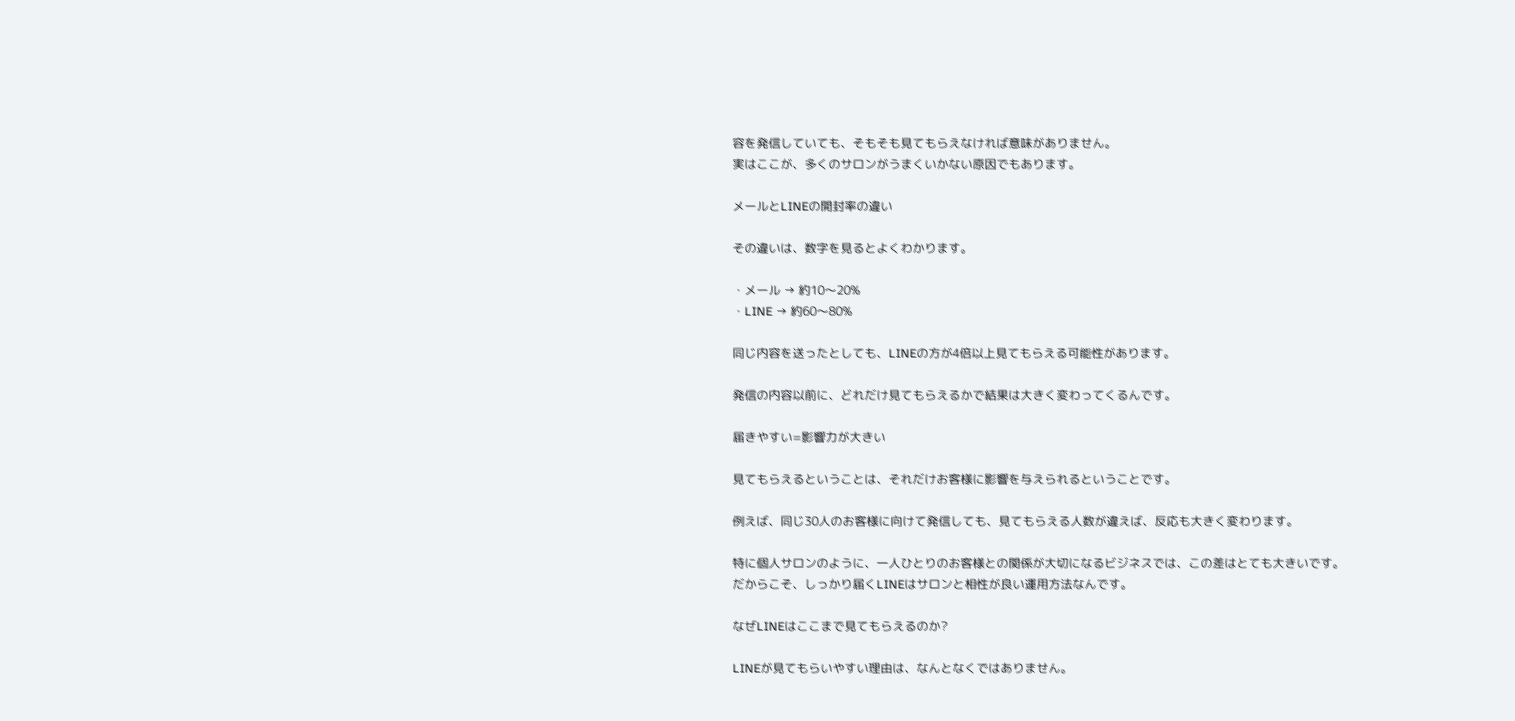容を発信していても、そもそも見てもらえなければ意味がありません。
実はここが、多くのサロンがうまくいかない原因でもあります。

メールとLINEの開封率の違い

その違いは、数字を見るとよくわかります。

・メール → 約10〜20%
・LINE → 約60〜80%

同じ内容を送ったとしても、LINEの方が4倍以上見てもらえる可能性があります。

発信の内容以前に、どれだけ見てもらえるかで結果は大きく変わってくるんです。

届きやすい=影響力が大きい

見てもらえるということは、それだけお客様に影響を与えられるということです。

例えば、同じ30人のお客様に向けて発信しても、見てもらえる人数が違えば、反応も大きく変わります。

特に個人サロンのように、一人ひとりのお客様との関係が大切になるビジネスでは、この差はとても大きいです。
だからこそ、しっかり届くLINEはサロンと相性が良い運用方法なんです。

なぜLINEはここまで見てもらえるのか?

LINEが見てもらいやすい理由は、なんとなくではありません。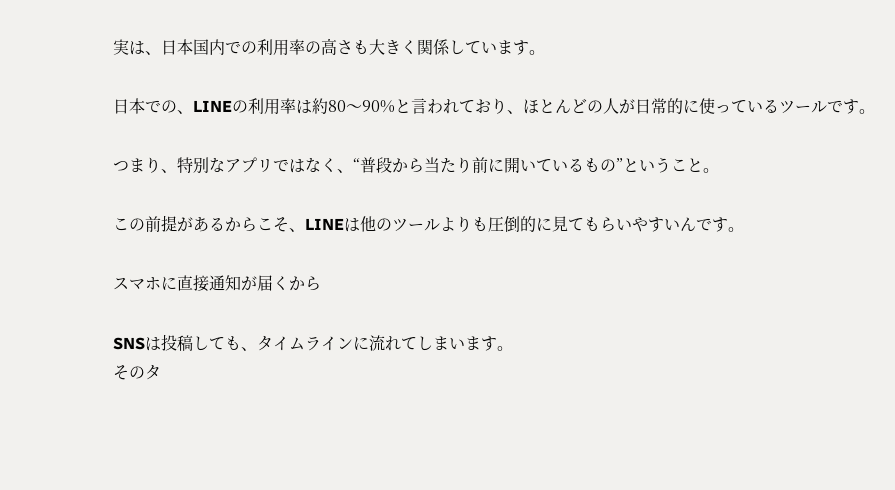実は、日本国内での利用率の高さも大きく関係しています。

日本での、LINEの利用率は約80〜90%と言われており、ほとんどの人が日常的に使っているツールです。

つまり、特別なアプリではなく、“普段から当たり前に開いているもの”ということ。

この前提があるからこそ、LINEは他のツールよりも圧倒的に見てもらいやすいんです。

スマホに直接通知が届くから

SNSは投稿しても、タイムラインに流れてしまいます。
そのタ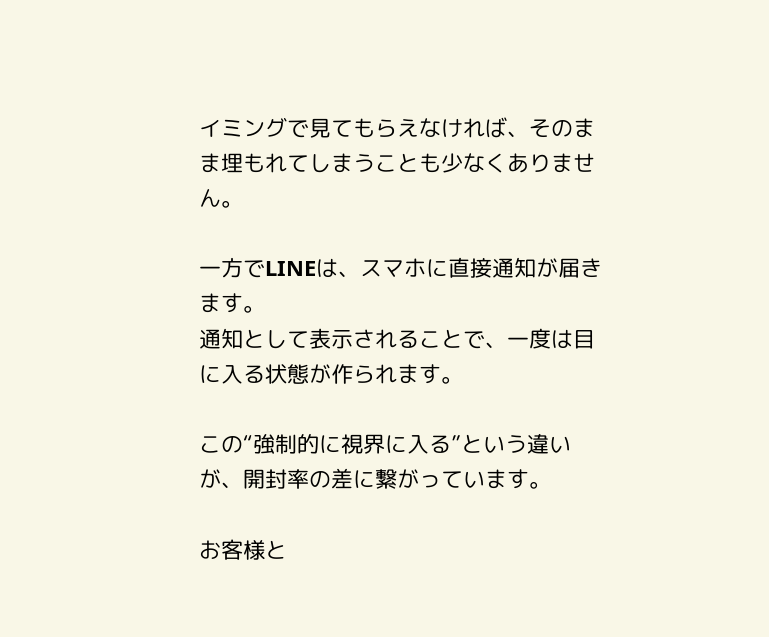イミングで見てもらえなければ、そのまま埋もれてしまうことも少なくありません。

一方でLINEは、スマホに直接通知が届きます。
通知として表示されることで、一度は目に入る状態が作られます。

この“強制的に視界に入る”という違いが、開封率の差に繋がっています。

お客様と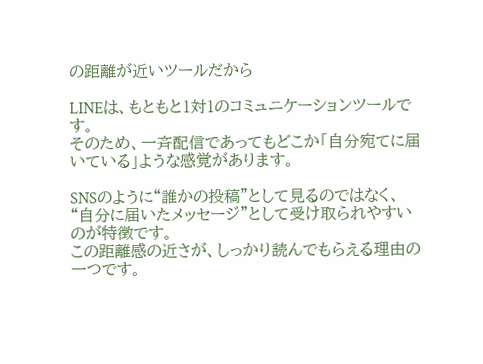の距離が近いツールだから

LINEは、もともと1対1のコミュニケーションツールです。
そのため、一斉配信であってもどこか「自分宛てに届いている」ような感覚があります。

SNSのように“誰かの投稿”として見るのではなく、“自分に届いたメッセージ”として受け取られやすいのが特徴です。
この距離感の近さが、しっかり読んでもらえる理由の一つです。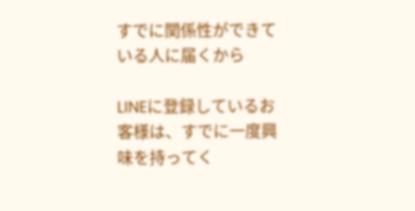すでに関係性ができている人に届くから

LINEに登録しているお客様は、すでに一度興味を持ってく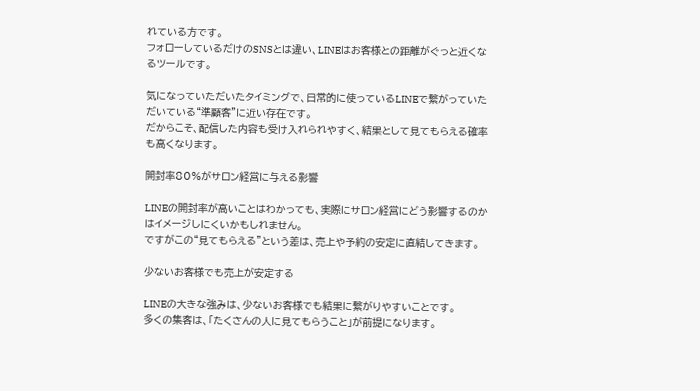れている方です。
フォローしているだけのSNSとは違い、LINEはお客様との距離がぐっと近くなるツールです。

気になっていただいたタイミングで、日常的に使っているLINEで繋がっていただいている“準顧客”に近い存在です。
だからこそ、配信した内容も受け入れられやすく、結果として見てもらえる確率も高くなります。

開封率80%がサロン経営に与える影響

LINEの開封率が高いことはわかっても、実際にサロン経営にどう影響するのかはイメージしにくいかもしれません。
ですがこの“見てもらえる”という差は、売上や予約の安定に直結してきます。

少ないお客様でも売上が安定する

LINEの大きな強みは、少ないお客様でも結果に繋がりやすいことです。
多くの集客は、「たくさんの人に見てもらうこと」が前提になります。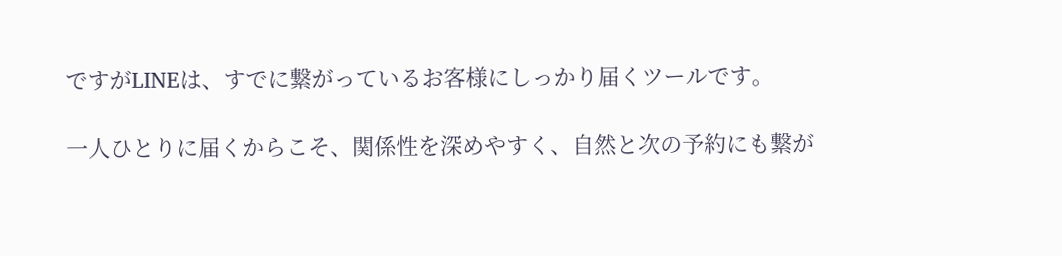ですがLINEは、すでに繋がっているお客様にしっかり届くツールです。

一人ひとりに届くからこそ、関係性を深めやすく、自然と次の予約にも繋が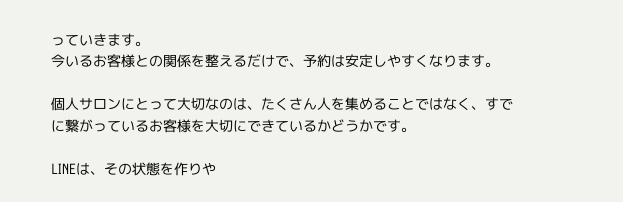っていきます。
今いるお客様との関係を整えるだけで、予約は安定しやすくなります。

個人サロンにとって大切なのは、たくさん人を集めることではなく、すでに繋がっているお客様を大切にできているかどうかです。

LINEは、その状態を作りや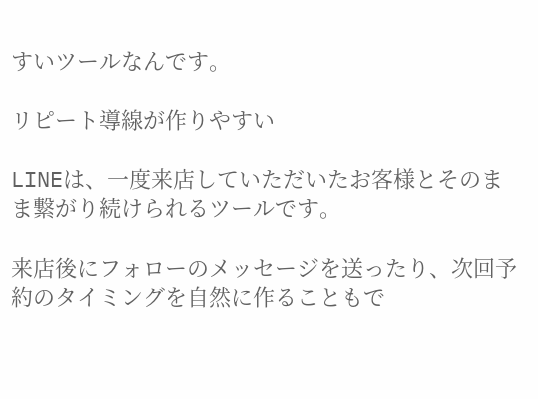すいツールなんです。

リピート導線が作りやすい

LINEは、一度来店していただいたお客様とそのまま繋がり続けられるツールです。

来店後にフォローのメッセージを送ったり、次回予約のタイミングを自然に作ることもで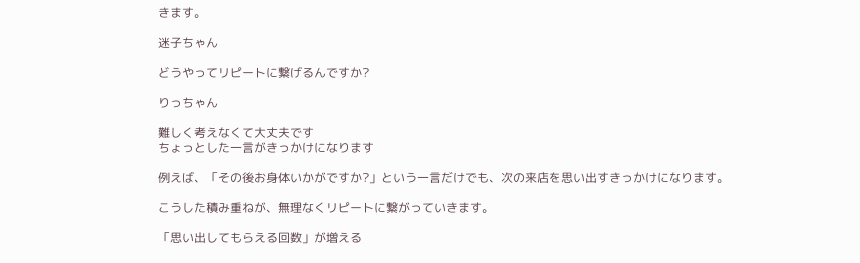きます。

迷子ちゃん

どうやってリピートに繋げるんですか?

りっちゃん

難しく考えなくて大丈夫です
ちょっとした一言がきっかけになります

例えば、「その後お身体いかがですか?」という一言だけでも、次の来店を思い出すきっかけになります。

こうした積み重ねが、無理なくリピートに繋がっていきます。

「思い出してもらえる回数」が増える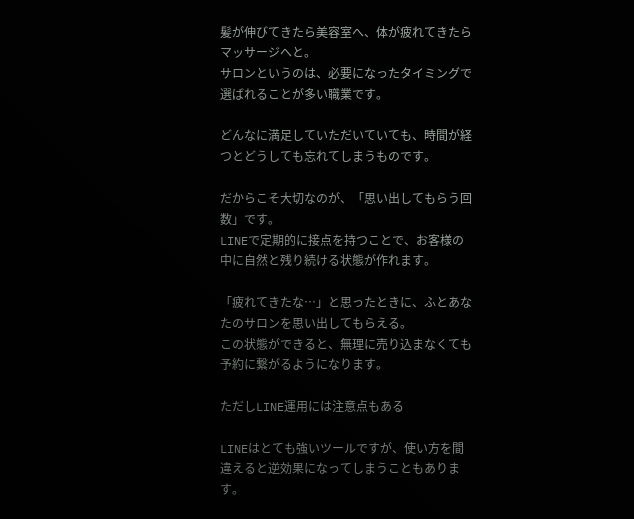髪が伸びてきたら美容室へ、体が疲れてきたらマッサージへと。
サロンというのは、必要になったタイミングで選ばれることが多い職業です。

どんなに満足していただいていても、時間が経つとどうしても忘れてしまうものです。

だからこそ大切なのが、「思い出してもらう回数」です。
LINEで定期的に接点を持つことで、お客様の中に自然と残り続ける状態が作れます。

「疲れてきたな…」と思ったときに、ふとあなたのサロンを思い出してもらえる。
この状態ができると、無理に売り込まなくても予約に繋がるようになります。

ただしLINE運用には注意点もある

LINEはとても強いツールですが、使い方を間違えると逆効果になってしまうこともあります。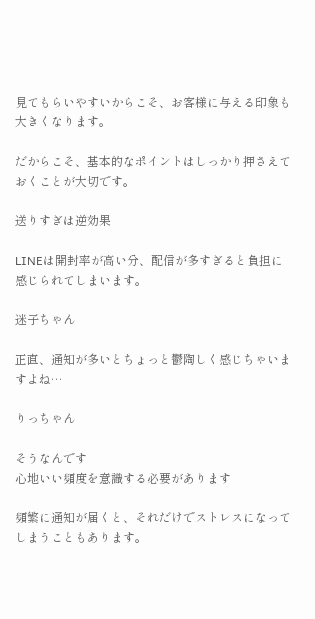見てもらいやすいからこそ、お客様に与える印象も大きくなります。

だからこそ、基本的なポイントはしっかり押さえておくことが大切です。

送りすぎは逆効果

LINEは開封率が高い分、配信が多すぎると負担に感じられてしまいます。

迷子ちゃん

正直、通知が多いとちょっと鬱陶しく感じちゃいますよね…

りっちゃん

そうなんです
心地いい頻度を意識する必要があります

頻繁に通知が届くと、それだけでストレスになってしまうこともあります。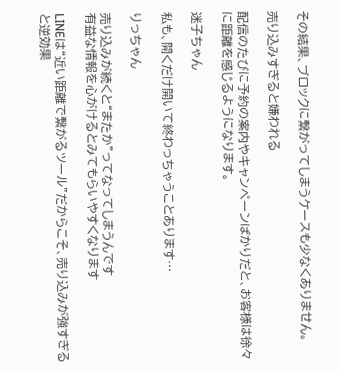その結果、ブロックに繋がってしまうケースも少なくありません。

売り込みすぎると嫌われる

配信のたびに予約の案内やキャンペーンばかりだと、お客様は徐々に距離を感じるようになります。

迷子ちゃん

私も、開くだけ開いて終わっちゃうことあります…

りっちゃん

売り込みが続くと“またか”ってなってしまうんです
有益な情報を心がけるとみてもらいやすくなります

LINEは“近い距離で繋がるツール”だからこそ、売り込みが強すぎると逆効果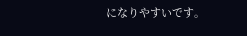になりやすいです。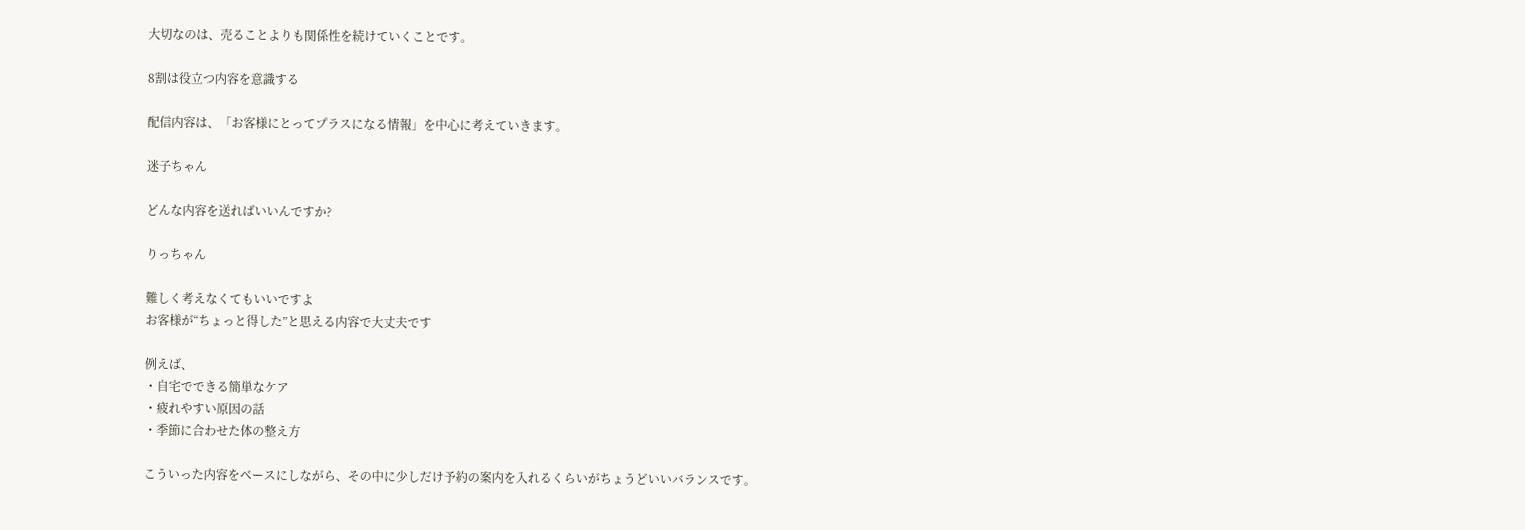大切なのは、売ることよりも関係性を続けていくことです。

8割は役立つ内容を意識する

配信内容は、「お客様にとってプラスになる情報」を中心に考えていきます。

迷子ちゃん

どんな内容を送ればいいんですか?

りっちゃん

難しく考えなくてもいいですよ
お客様が“ちょっと得した”と思える内容で大丈夫です

例えば、
・自宅でできる簡単なケア
・疲れやすい原因の話
・季節に合わせた体の整え方

こういった内容をベースにしながら、その中に少しだけ予約の案内を入れるくらいがちょうどいいバランスです。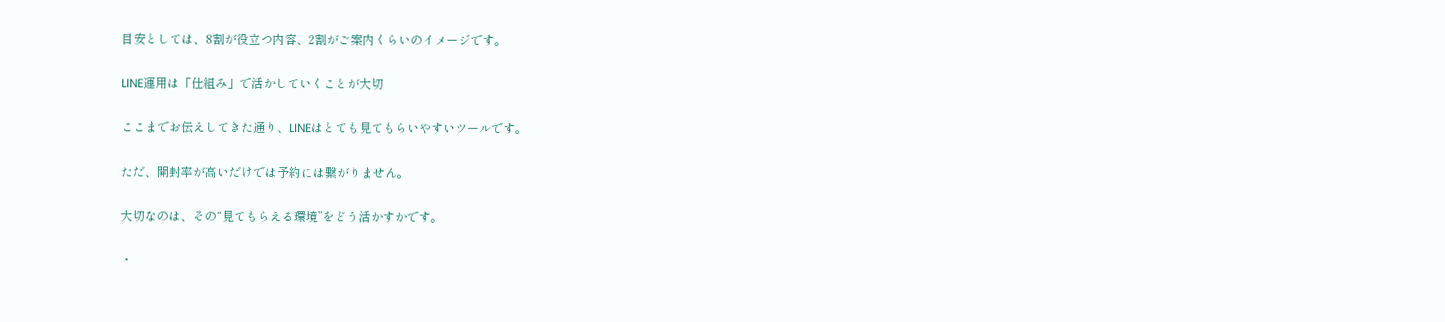目安としては、8割が役立つ内容、2割がご案内くらいのイメージです。

LINE運用は「仕組み」で活かしていくことが大切

ここまでお伝えしてきた通り、LINEはとても見てもらいやすいツールです。

ただ、開封率が高いだけでは予約には繋がりません。

大切なのは、その“見てもらえる環境”をどう活かすかです。

・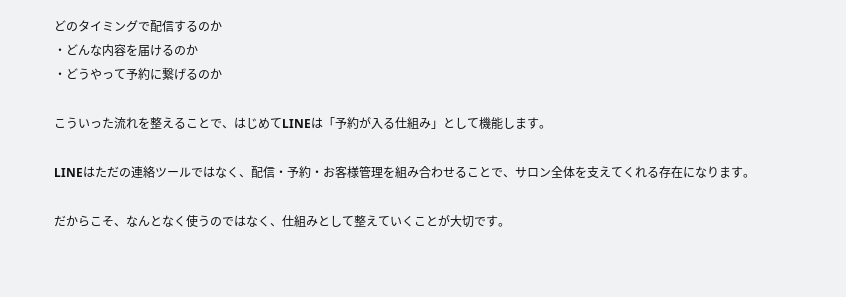どのタイミングで配信するのか
・どんな内容を届けるのか
・どうやって予約に繋げるのか

こういった流れを整えることで、はじめてLINEは「予約が入る仕組み」として機能します。

LINEはただの連絡ツールではなく、配信・予約・お客様管理を組み合わせることで、サロン全体を支えてくれる存在になります。

だからこそ、なんとなく使うのではなく、仕組みとして整えていくことが大切です。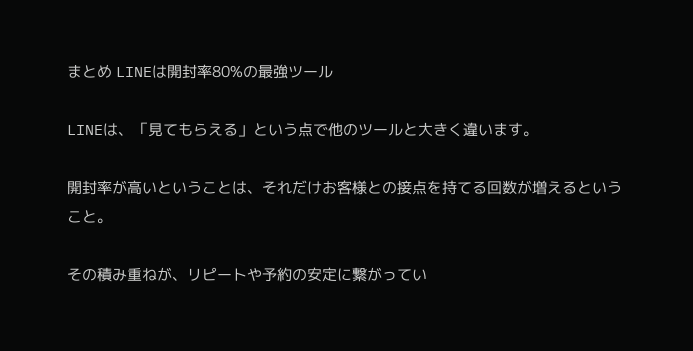まとめ LINEは開封率80%の最強ツール

LINEは、「見てもらえる」という点で他のツールと大きく違います。

開封率が高いということは、それだけお客様との接点を持てる回数が増えるということ。

その積み重ねが、リピートや予約の安定に繋がってい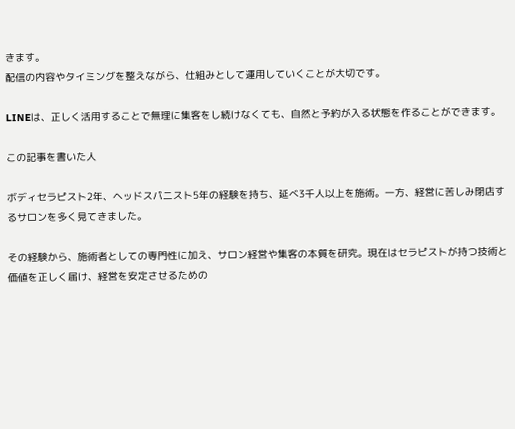きます。
配信の内容やタイミングを整えながら、仕組みとして運用していくことが大切です。

LINEは、正しく活用することで無理に集客をし続けなくても、自然と予約が入る状態を作ることができます。

この記事を書いた人

ボディセラピスト2年、ヘッドスパ二スト5年の経験を持ち、延べ3千人以上を施術。一方、経営に苦しみ閉店するサロンを多く見てきました。

その経験から、施術者としての専門性に加え、サロン経営や集客の本質を研究。現在はセラピストが持つ技術と価値を正しく届け、経営を安定させるための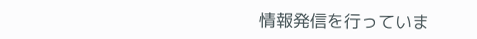情報発信を行っていま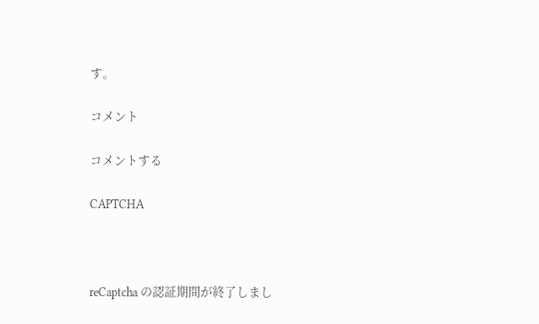す。

コメント

コメントする

CAPTCHA



reCaptcha の認証期間が終了しまし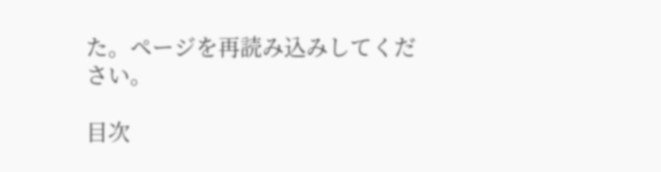た。ページを再読み込みしてください。

目次